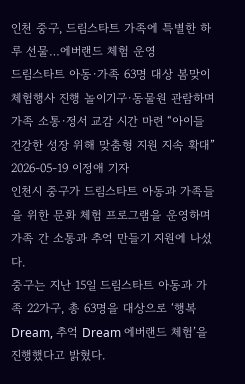인천 중구, 드림스타트 가족에 특별한 하루 선물…에버랜드 체험 운영
드림스타트 아동·가족 63명 대상 봄맞이 체험행사 진행 놀이기구·동물원 관람하며 가족 소통·정서 교감 시간 마련 “아이들 건강한 성장 위해 맞춤형 지원 지속 확대”
2026-05-19 이정애 기자
인천시 중구가 드림스타트 아동과 가족들을 위한 문화 체험 프로그램을 운영하며 가족 간 소통과 추억 만들기 지원에 나섰다.
중구는 지난 15일 드림스타트 아동과 가족 22가구, 총 63명을 대상으로 ‘행복 Dream, 추억 Dream 에버랜드 체험’을 진행했다고 밝혔다.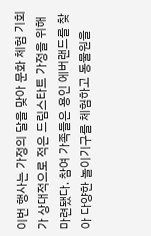이번 행사는 가정의 달을 맞아 문화 체험 기회가 상대적으로 적은 드림스타트 가정을 위해 마련됐다. 참여 가족들은 용인 에버랜드를 찾아 다양한 놀이기구를 체험하고 동물원을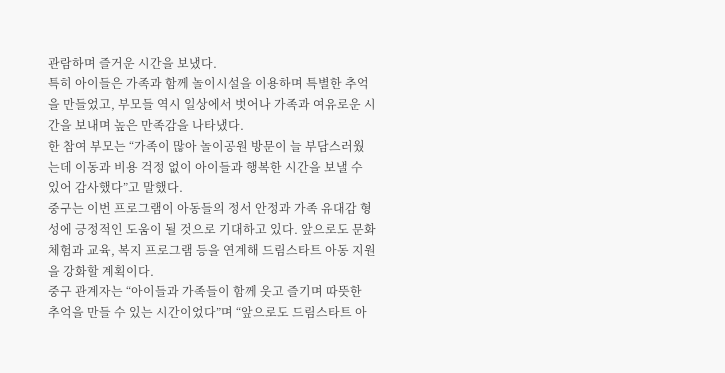관람하며 즐거운 시간을 보냈다.
특히 아이들은 가족과 함께 놀이시설을 이용하며 특별한 추억을 만들었고, 부모들 역시 일상에서 벗어나 가족과 여유로운 시간을 보내며 높은 만족감을 나타냈다.
한 참여 부모는 “가족이 많아 놀이공원 방문이 늘 부담스러웠는데 이동과 비용 걱정 없이 아이들과 행복한 시간을 보낼 수 있어 감사했다”고 말했다.
중구는 이번 프로그램이 아동들의 정서 안정과 가족 유대감 형성에 긍정적인 도움이 될 것으로 기대하고 있다. 앞으로도 문화 체험과 교육, 복지 프로그램 등을 연계해 드림스타트 아동 지원을 강화할 계획이다.
중구 관계자는 “아이들과 가족들이 함께 웃고 즐기며 따뜻한 추억을 만들 수 있는 시간이었다”며 “앞으로도 드림스타트 아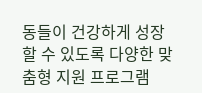동들이 건강하게 성장할 수 있도록 다양한 맞춤형 지원 프로그램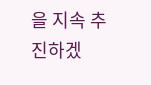을 지속 추진하겠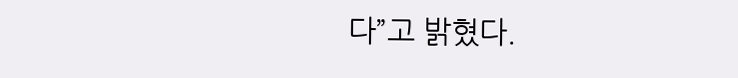다”고 밝혔다.